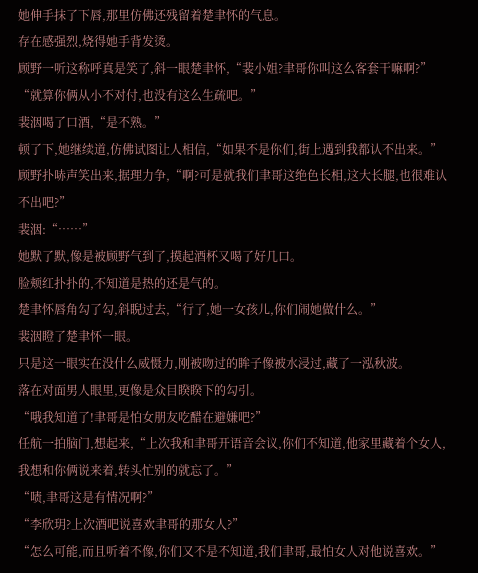她伸手抹了下唇,那里仿佛还残留着楚聿怀的气息。
存在感强烈,烧得她手背发烫。
顾野一听这称呼真是笑了,斜一眼楚聿怀,“裴小姐?聿哥你叫这么客套干嘛啊?”
“就算你俩从小不对付,也没有这么生疏吧。”
裴洇喝了口酒,“是不熟。”
顿了下,她继续道,仿佛试图让人相信,“如果不是你们,街上遇到我都认不出来。”
顾野扑哧声笑出来,据理力争,“啊?可是就我们聿哥这绝色长相,这大长腿,也很难认不出吧?”
裴洇:“……”
她默了默,像是被顾野气到了,摸起酒杯又喝了好几口。
脸颊红扑扑的,不知道是热的还是气的。
楚聿怀唇角勾了勾,斜睨过去,“行了,她一女孩儿,你们闹她做什么。”
裴洇瞪了楚聿怀一眼。
只是这一眼实在没什么威慑力,刚被吻过的眸子像被水浸过,藏了一泓秋波。
落在对面男人眼里,更像是众目睽睽下的勾引。
“哦我知道了!聿哥是怕女朋友吃醋在避嫌吧?”
任航一拍脑门,想起来,“上次我和聿哥开语音会议,你们不知道,他家里藏着个女人,我想和你俩说来着,转头忙别的就忘了。”
“啧,聿哥这是有情况啊?”
“李欣玥?上次酒吧说喜欢聿哥的那女人?”
“怎么可能,而且听着不像,你们又不是不知道,我们聿哥,最怕女人对他说喜欢。”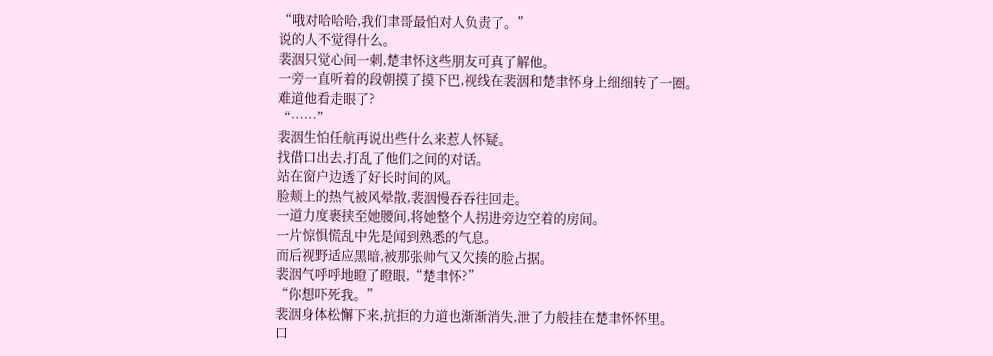“哦对哈哈哈,我们聿哥最怕对人负责了。”
说的人不觉得什么。
裴洇只觉心间一刺,楚聿怀这些朋友可真了解他。
一旁一直听着的段朝摸了摸下巴,视线在裴洇和楚聿怀身上细细转了一圈。
难道他看走眼了?
“……”
裴洇生怕任航再说出些什么来惹人怀疑。
找借口出去,打乱了他们之间的对话。
站在窗户边透了好长时间的风。
脸颊上的热气被风晕散,裴洇慢吞吞往回走。
一道力度裹挟至她腰间,将她整个人拐进旁边空着的房间。
一片惊惧慌乱中先是闻到熟悉的气息。
而后视野适应黑暗,被那张帅气又欠揍的脸占据。
裴洇气呼呼地瞪了瞪眼,“楚聿怀?”
“你想吓死我。”
裴洇身体松懈下来,抗拒的力道也渐渐消失,泄了力般挂在楚聿怀怀里。
口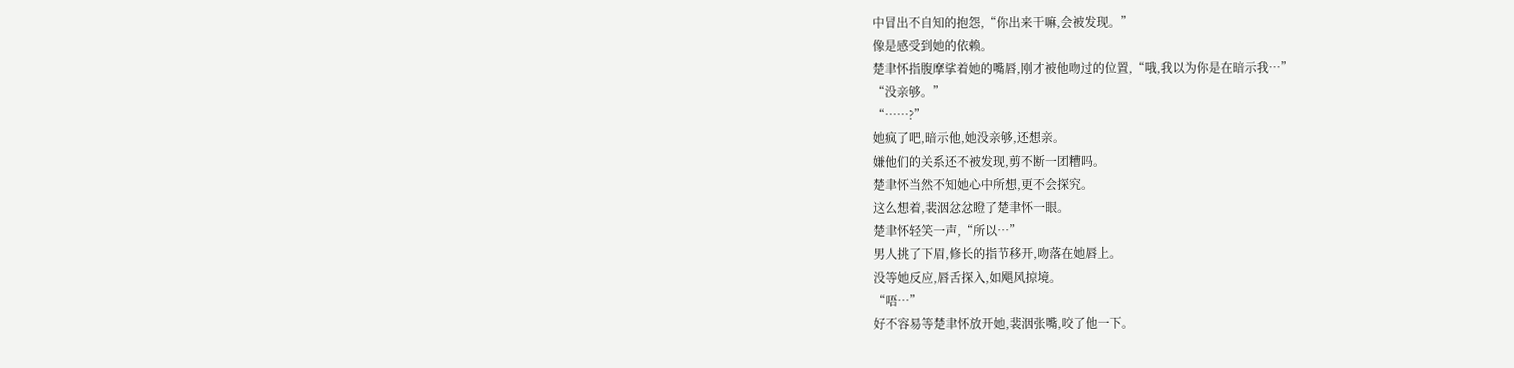中冒出不自知的抱怨,“你出来干嘛,会被发现。”
像是感受到她的依赖。
楚聿怀指腹摩挲着她的嘴唇,刚才被他吻过的位置,“哦,我以为你是在暗示我…”
“没亲够。”
“……?”
她疯了吧,暗示他,她没亲够,还想亲。
嫌他们的关系还不被发现,剪不断一团糟吗。
楚聿怀当然不知她心中所想,更不会探究。
这么想着,裴洇忿忿瞪了楚聿怀一眼。
楚聿怀轻笑一声,“所以…”
男人挑了下眉,修长的指节移开,吻落在她唇上。
没等她反应,唇舌探入,如飓风掠境。
“唔…”
好不容易等楚聿怀放开她,裴洇张嘴,咬了他一下。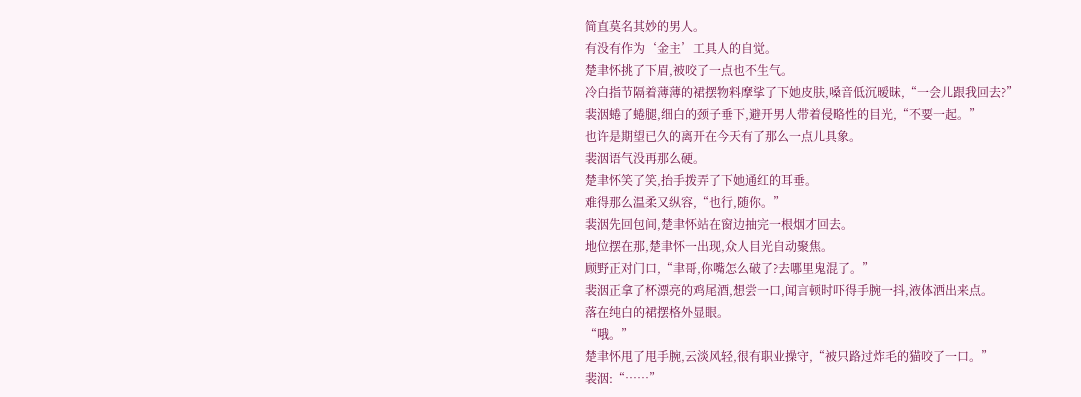简直莫名其妙的男人。
有没有作为‘金主’工具人的自觉。
楚聿怀挑了下眉,被咬了一点也不生气。
冷白指节隔着薄薄的裙摆物料摩挲了下她皮肤,嗓音低沉暧昧,“一会儿跟我回去?”
裴洇蜷了蜷腿,细白的颈子垂下,避开男人带着侵略性的目光,“不要一起。”
也许是期望已久的离开在今天有了那么一点儿具象。
裴洇语气没再那么硬。
楚聿怀笑了笑,抬手拨弄了下她通红的耳垂。
难得那么温柔又纵容,“也行,随你。”
裴洇先回包间,楚聿怀站在窗边抽完一根烟才回去。
地位摆在那,楚聿怀一出现,众人目光自动聚焦。
顾野正对门口,“聿哥,你嘴怎么破了?去哪里鬼混了。”
裴洇正拿了杯漂亮的鸡尾酒,想尝一口,闻言顿时吓得手腕一抖,液体洒出来点。
落在纯白的裙摆格外显眼。
“哦。”
楚聿怀甩了甩手腕,云淡风轻,很有职业操守,“被只路过炸毛的猫咬了一口。”
裴洇:“……”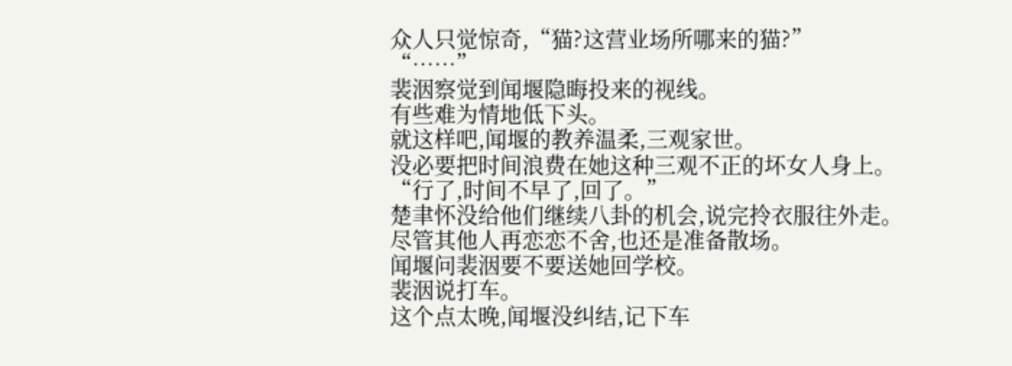众人只觉惊奇,“猫?这营业场所哪来的猫?”
“……”
裴洇察觉到闻堰隐晦投来的视线。
有些难为情地低下头。
就这样吧,闻堰的教养温柔,三观家世。
没必要把时间浪费在她这种三观不正的坏女人身上。
“行了,时间不早了,回了。”
楚聿怀没给他们继续八卦的机会,说完拎衣服往外走。
尽管其他人再恋恋不舍,也还是准备散场。
闻堰问裴洇要不要送她回学校。
裴洇说打车。
这个点太晚,闻堰没纠结,记下车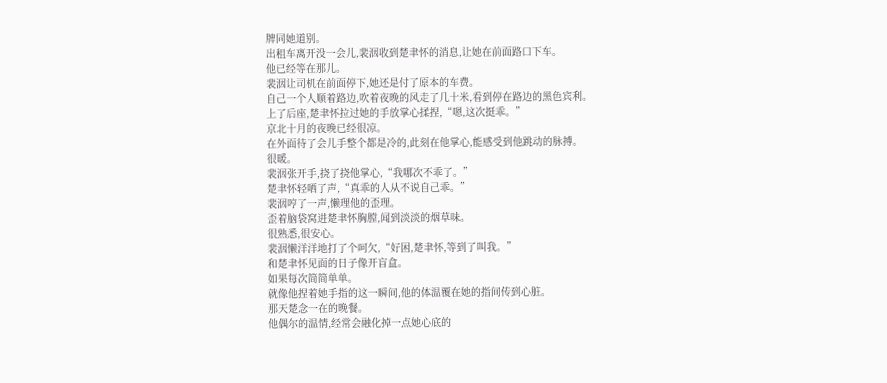牌同她道别。
出租车离开没一会儿,裴洇收到楚聿怀的消息,让她在前面路口下车。
他已经等在那儿。
裴洇让司机在前面停下,她还是付了原本的车费。
自己一个人顺着路边,吹着夜晚的风走了几十米,看到停在路边的黑色宾利。
上了后座,楚聿怀拉过她的手放掌心揉捏,“嗯,这次挺乖。”
京北十月的夜晚已经很凉。
在外面待了会儿手整个都是冷的,此刻在他掌心,能感受到他跳动的脉搏。
很暖。
裴洇张开手,挠了挠他掌心,“我哪次不乖了。”
楚聿怀轻哂了声,“真乖的人从不说自己乖。”
裴洇哼了一声,懒理他的歪理。
歪着脑袋窝进楚聿怀胸膛,闻到淡淡的烟草味。
很熟悉,很安心。
裴洇懒洋洋地打了个呵欠,“好困,楚聿怀,等到了叫我。”
和楚聿怀见面的日子像开盲盒。
如果每次简简单单。
就像他捏着她手指的这一瞬间,他的体温覆在她的指间传到心脏。
那天楚念一在的晚餐。
他偶尔的温情,经常会融化掉一点她心底的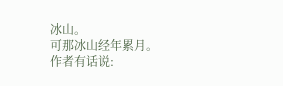冰山。
可那冰山经年累月。
作者有话说: